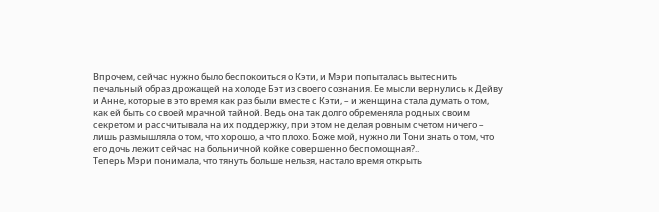Впрочем, сейчас нужно было беспокоиться о Кэти, и Мэри попыталась вытеснить печальный образ дрожащей на холоде Бэт из своего сознания. Ее мысли вернулись к Дейву и Анне, которые в это время как раз были вместе с Кэти, – и женщина стала думать о том, как ей быть со своей мрачной тайной. Ведь она так долго обременяла родных своим секретом и рассчитывала на их поддержку, при этом не делая ровным счетом ничего – лишь размышляла о том, что хорошо, а что плохо. Боже мой, нужно ли Тони знать о том, что его дочь лежит сейчас на больничной койке совершенно беспомощная?..
Теперь Мэри понимала, что тянуть больше нельзя, настало время открыть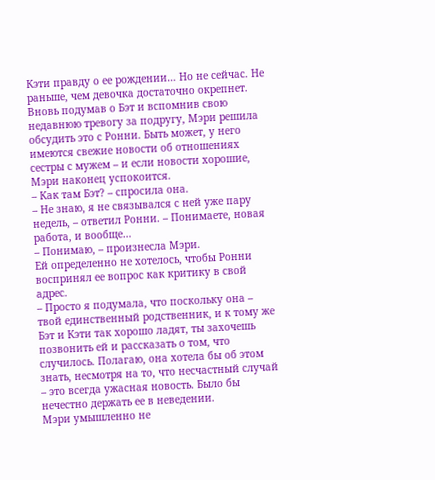Кэти правду о ее рождении… Но не сейчас. Не раньше, чем девочка достаточно окрепнет. Вновь подумав о Бэт и вспомнив свою недавнюю тревогу за подругу, Мэри решила обсудить это с Ронни. Быть может, у него имеются свежие новости об отношениях сестры с мужем – и если новости хорошие, Мэри наконец успокоится.
– Как там Бэт? – спросила она.
– Не знаю, я не связывался с ней уже пару недель, – ответил Ронни. – Понимаете, новая работа, и вообще…
– Понимаю, – произнесла Мэри.
Ей определенно не хотелось, чтобы Ронни воспринял ее вопрос как критику в свой адрес.
– Просто я подумала, что поскольку она – твой единственный родственник, и к тому же Бэт и Кэти так хорошо ладят, ты захочешь позвонить ей и рассказать о том, что случилось. Полагаю, она хотела бы об этом знать, несмотря на то, что несчастный случай – это всегда ужасная новость. Было бы нечестно держать ее в неведении.
Мэри умышленно не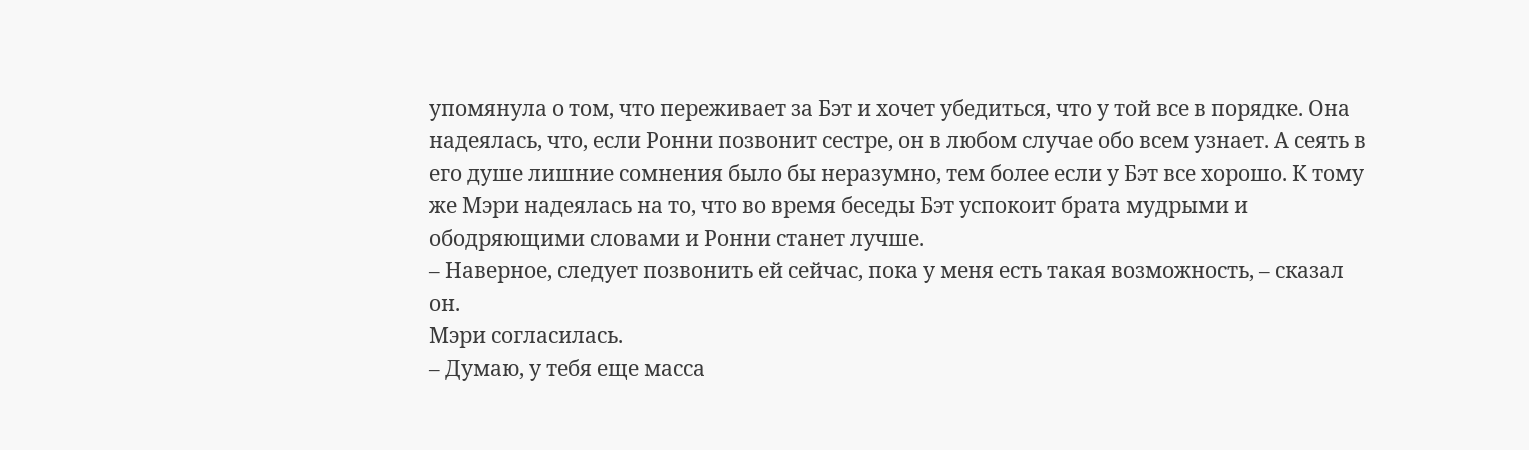упомянула о том, что переживает за Бэт и хочет убедиться, что у той все в порядке. Она надеялась, что, если Ронни позвонит сестре, он в любом случае обо всем узнает. А сеять в его душе лишние сомнения было бы неразумно, тем более если у Бэт все хорошо. К тому же Мэри надеялась на то, что во время беседы Бэт успокоит брата мудрыми и ободряющими словами и Ронни станет лучше.
– Наверное, следует позвонить ей сейчас, пока у меня есть такая возможность, – сказал он.
Мэри согласилась.
– Думаю, у тебя еще масса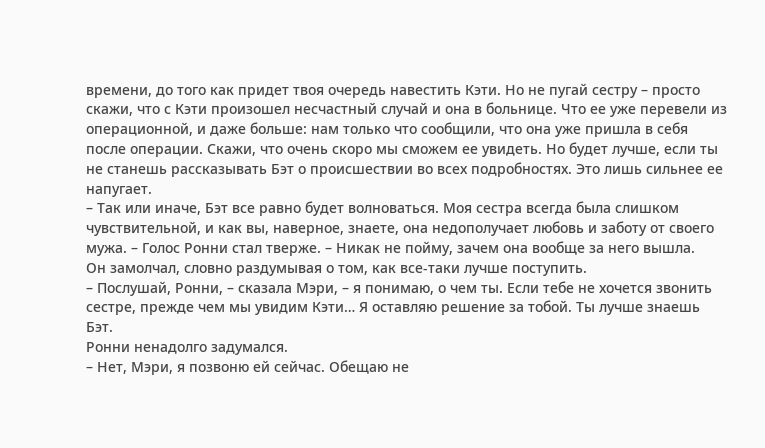времени, до того как придет твоя очередь навестить Кэти. Но не пугай сестру – просто скажи, что с Кэти произошел несчастный случай и она в больнице. Что ее уже перевели из операционной, и даже больше: нам только что сообщили, что она уже пришла в себя после операции. Скажи, что очень скоро мы сможем ее увидеть. Но будет лучше, если ты не станешь рассказывать Бэт о происшествии во всех подробностях. Это лишь сильнее ее напугает.
– Так или иначе, Бэт все равно будет волноваться. Моя сестра всегда была слишком чувствительной, и как вы, наверное, знаете, она недополучает любовь и заботу от своего мужа. – Голос Ронни стал тверже. – Никак не пойму, зачем она вообще за него вышла.
Он замолчал, словно раздумывая о том, как все-таки лучше поступить.
– Послушай, Ронни, – сказала Мэри, – я понимаю, о чем ты. Если тебе не хочется звонить сестре, прежде чем мы увидим Кэти… Я оставляю решение за тобой. Ты лучше знаешь Бэт.
Ронни ненадолго задумался.
– Нет, Мэри, я позвоню ей сейчас. Обещаю не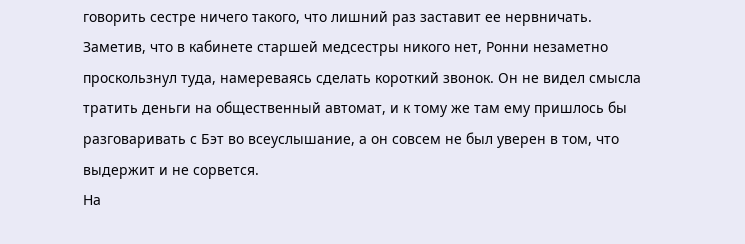говорить сестре ничего такого, что лишний раз заставит ее нервничать.
Заметив, что в кабинете старшей медсестры никого нет, Ронни незаметно проскользнул туда, намереваясь сделать короткий звонок. Он не видел смысла тратить деньги на общественный автомат, и к тому же там ему пришлось бы разговаривать с Бэт во всеуслышание, а он совсем не был уверен в том, что выдержит и не сорвется.
На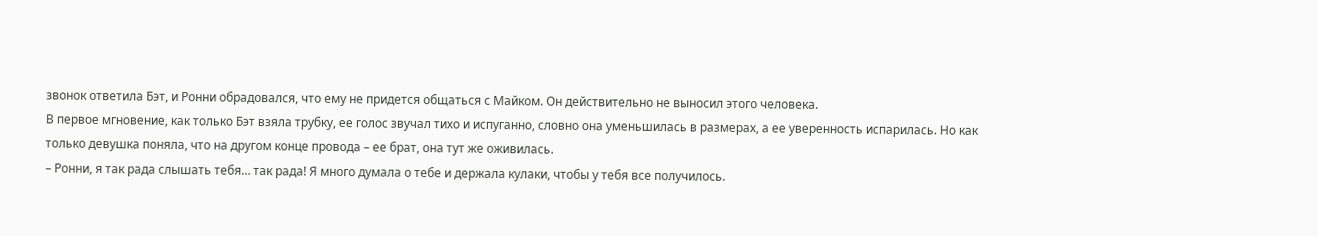звонок ответила Бэт, и Ронни обрадовался, что ему не придется общаться с Майком. Он действительно не выносил этого человека.
В первое мгновение, как только Бэт взяла трубку, ее голос звучал тихо и испуганно, словно она уменьшилась в размерах, а ее уверенность испарилась. Но как только девушка поняла, что на другом конце провода – ее брат, она тут же оживилась.
– Ронни, я так рада слышать тебя… так рада! Я много думала о тебе и держала кулаки, чтобы у тебя все получилось.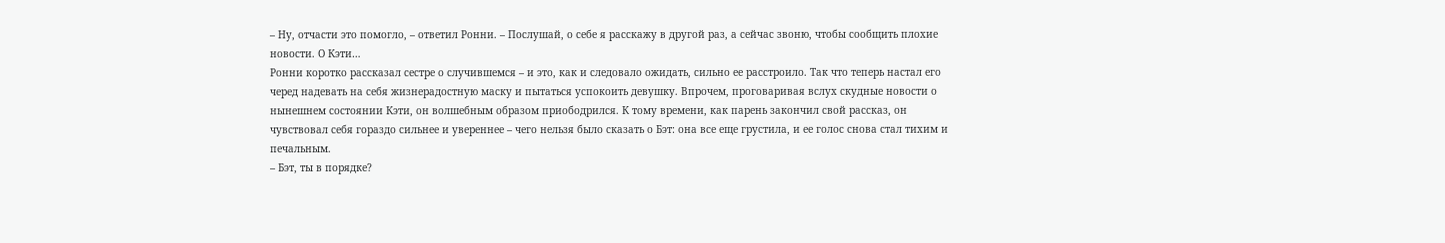– Ну, отчасти это помогло, – ответил Ронни. – Послушай, о себе я расскажу в другой раз, а сейчас звоню, чтобы сообщить плохие новости. О Кэти…
Ронни коротко рассказал сестре о случившемся – и это, как и следовало ожидать, сильно ее расстроило. Так что теперь настал его черед надевать на себя жизнерадостную маску и пытаться успокоить девушку. Впрочем, проговаривая вслух скудные новости о нынешнем состоянии Кэти, он волшебным образом приободрился. К тому времени, как парень закончил свой рассказ, он чувствовал себя гораздо сильнее и увереннее – чего нельзя было сказать о Бэт: она все еще грустила, и ее голос снова стал тихим и печальным.
– Бэт, ты в порядке?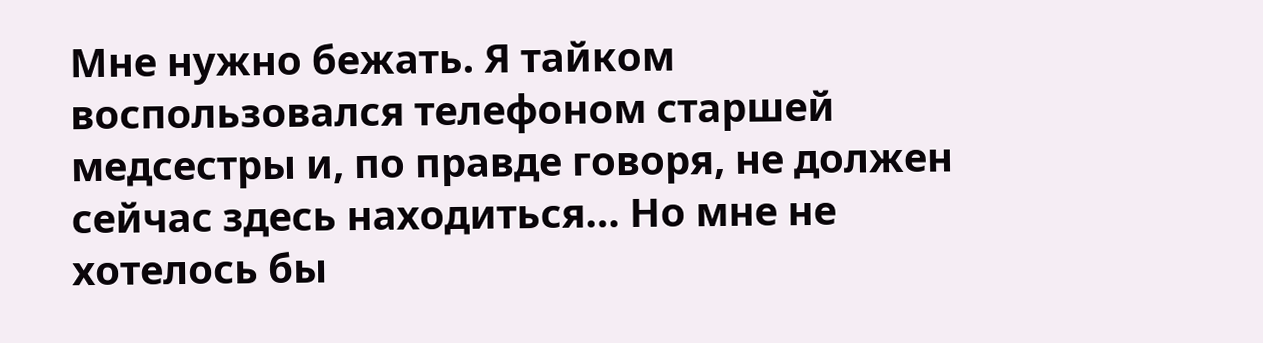Мне нужно бежать. Я тайком воспользовался телефоном старшей медсестры и, по правде говоря, не должен сейчас здесь находиться… Но мне не хотелось бы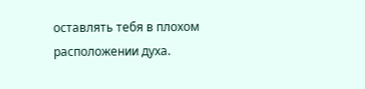оставлять тебя в плохом расположении духа.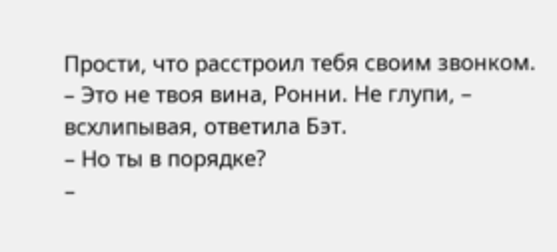Прости, что расстроил тебя своим звонком.
– Это не твоя вина, Ронни. Не глупи, – всхлипывая, ответила Бэт.
– Но ты в порядке?
–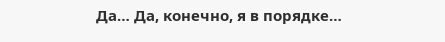Да… Да, конечно, я в порядке…